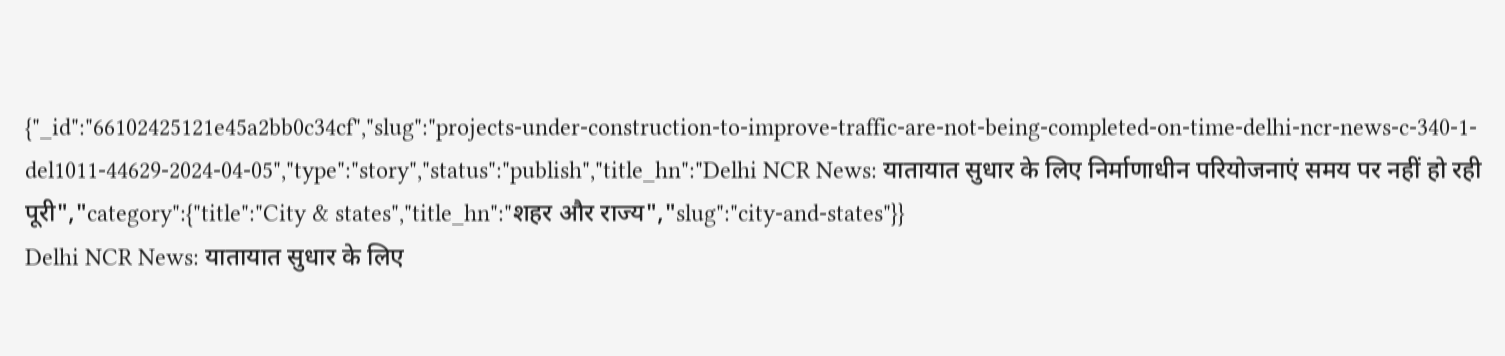{"_id":"66102425121e45a2bb0c34cf","slug":"projects-under-construction-to-improve-traffic-are-not-being-completed-on-time-delhi-ncr-news-c-340-1-del1011-44629-2024-04-05","type":"story","status":"publish","title_hn":"Delhi NCR News: यातायात सुधार के लिए निर्माणाधीन परियोजनाएं समय पर नहीं हो रही पूरी","category":{"title":"City & states","title_hn":"शहर और राज्य","slug":"city-and-states"}}
Delhi NCR News: यातायात सुधार के लिए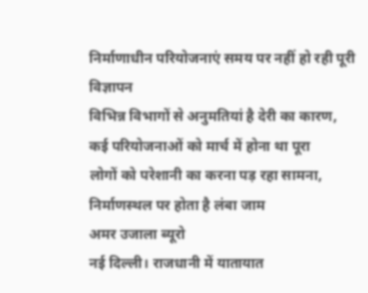निर्माणाधीन परियोजनाएं समय पर नहीं हो रही पूरी
विज्ञापन
विभिन्न विभागों से अनुमतियां है देरी का कारण, कई परियोजनाओं को मार्च में होना था पूरा
लोगों को परेशानी का करना पड़ रहा सामना, निर्माणस्थल पर होता है लंबा जाम
अमर उजाला ब्यूरो
नई दिल्ली। राजधानी में यातायात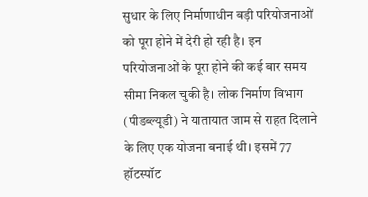सुधार के लिए निर्माणाधीन बड़ी परियोजनाओं को पूरा होने में देरी हो रही है। इन परियोजनाओं के पूरा होने की कई बार समय सीमा निकल चुकी है। लोक निर्माण विभाग (पीडब्ल्यूडी) ने यातायात जाम से राहत दिलाने के लिए एक योजना बनाई थी। इसमें 77 हॉटस्पॉट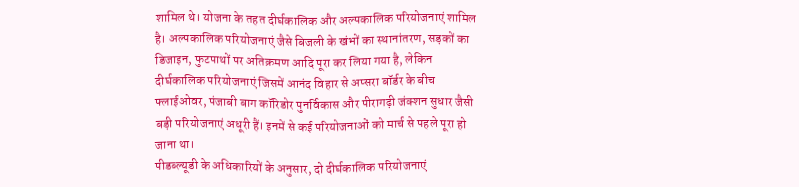शामिल थे। योजना के तहत दीर्घकालिक और अल्पकालिक परियोजनाएं शामिल है। अल्पकालिक परियोजनाएं जैसे बिजली के खंभों का स्थानांतरण, सड़कों का डिजाइन, फुटपाथों पर अतिक्रमण आदि पूरा कर लिया गया है, लेकिन दीर्घकालिक परियोजनाएं जिसमें आनंद विहार से अप्सरा बॉर्डर के बीच फ्लाईओवर, पंजाबी बाग कॉरिडोर पुनर्विकास और पीरागढ़ी जंक्शन सुधार जैसी बड़ी परियोजनाएं अधूरी हैं। इनमें से कई परियोजनाओं को मार्च से पहले पूरा हो जाना था।
पीडब्ल्यूडी के अधिकारियों के अनुसार, दो दीर्घकालिक परियोजनाएं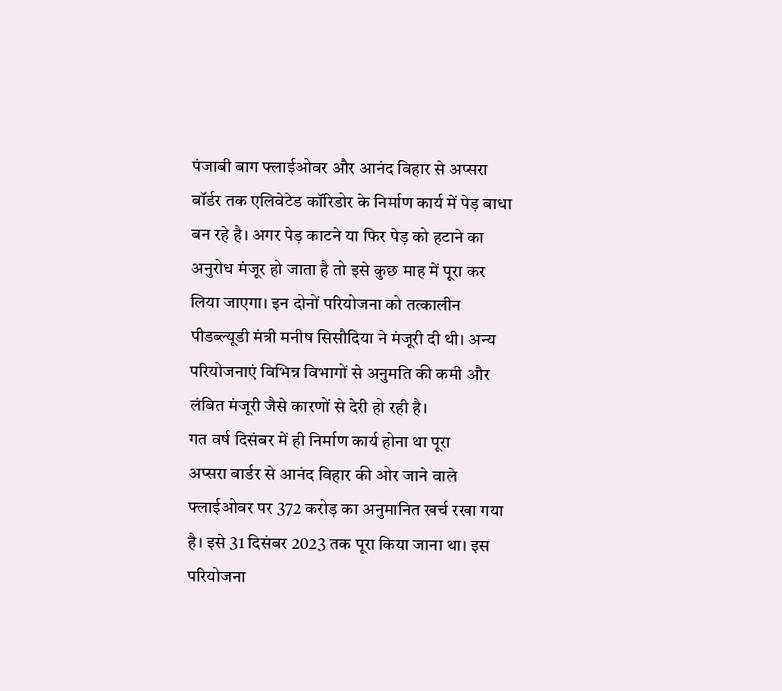पंजाबी बाग फ्लाईओवर और आनंद विहार से अप्सरा बॉर्डर तक एलिवेटेड कॉरिडोर के निर्माण कार्य में पेड़ बाधा बन रहे है। अगर पेड़ काटने या फिर पेड़ को हटाने का अनुरोध मंजूर हो जाता है तो इसे कुछ माह में पूरा कर लिया जाएगा। इन दोनों परियोजना को तत्कालीन पीडब्ल्यूडी मंत्री मनीष सिसौदिया ने मंजूरी दी थी। अन्य परियोजनाएं विभिन्न विभागों से अनुमति की कमी और लंबित मंजूरी जैसे कारणों से देरी हो रही है।
गत वर्ष दिसंबर में ही निर्माण कार्य होना था पूरा
अप्सरा बार्डर से आनंद विहार की ओर जाने वाले फ्लाईओवर पर 372 करोड़ का अनुमानित खर्च रखा गया है। इसे 31 दिसंबर 2023 तक पूरा किया जाना था। इस परियोजना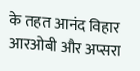के तहत आनंद विहार आरओबी और अप्सरा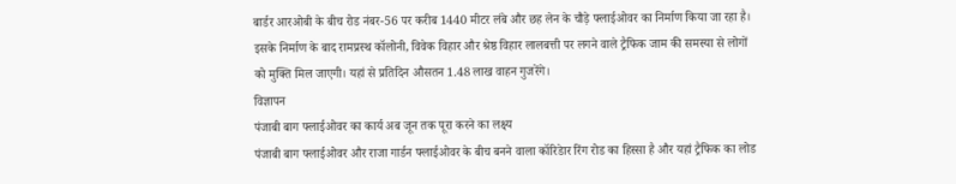बार्डर आरओबी के बीच रोड नंबर-56 पर करीब 1440 मीटर लंबे और छह लेन के चौड़े फ्लाईओवर का निर्माण किया जा रहा है। इसके निर्माण के बाद रामप्रस्थ कॉलोनी, विवेक विहार और श्रेष्ठ विहार लालबत्ती पर लगने वाले ट्रैफिक जाम की समस्या से लोगों को मुक्ति मिल जाएगी। यहां से प्रतिदिन औसतन 1.48 लाख वाहन गुजरेंगे।
विज्ञापन
पंजाबी बाग फ्लाईओवर का कार्य अब जून तक पूरा करने का लक्ष्य
पंजाबी बाग फ्लाईओवर और राजा गार्डन फ्लाईओवर के बीच बनने वाला कॉरिडेार रिंग रोड का हिस्सा है और यहां ट्रैफिक का लोड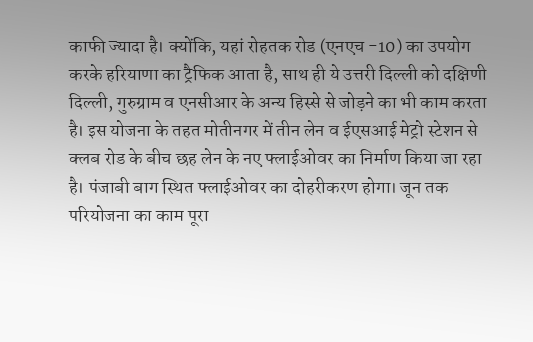काफी ज्यादा है। क्योंकि, यहां रोहतक रोड (एनएच -10) का उपयोग करके हरियाणा का ट्रैफिक आता है, साथ ही ये उत्तरी दिल्ली को दक्षिणी दिल्ली, गुरुग्राम व एनसीआर के अन्य हिस्से से जोड़ने का भी काम करता है। इस योजना के तहत मोतीनगर में तीन लेन व ईएसआई मेट्रो स्टेशन से क्लब रोड के बीच छह लेन के नए फ्लाईओवर का निर्माण किया जा रहा है। पंजाबी बाग स्थित फ्लाईओवर का दोहरीकरण होगा। जून तक परियोजना का काम पूरा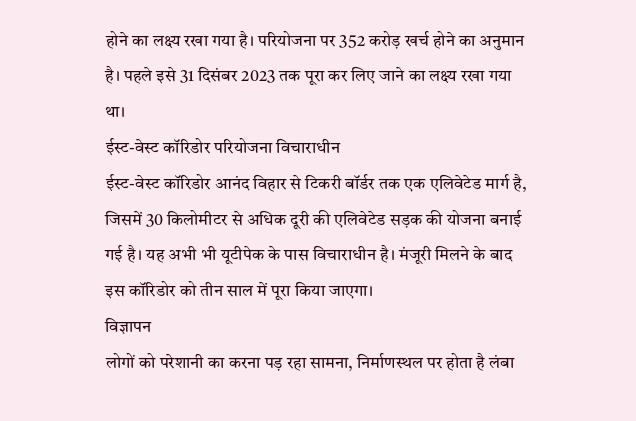होने का लक्ष्य रखा गया है। परियोजना पर 352 करोड़ खर्च होने का अनुमान है। पहले इसे 31 दिसंबर 2023 तक पूरा कर लिए जाने का लक्ष्य रखा गया था।
ईस्ट-वेस्ट कॉरिडोर परियोजना विचाराधीन
ईस्ट-वेस्ट कॉरिडोर आनंद विहार से टिकरी बॉर्डर तक एक एलिवेटेड मार्ग है, जिसमें 30 किलोमीटर से अधिक दूरी की एलिवेटेड सड़क की योजना बनाई गई है। यह अभी भी यूटीपेक के पास विचाराधीन है। मंजूरी मिलने के बाद इस कॉरिडोर को तीन साल में पूरा किया जाएगा।
विज्ञापन
लोगों को परेशानी का करना पड़ रहा सामना, निर्माणस्थल पर होता है लंबा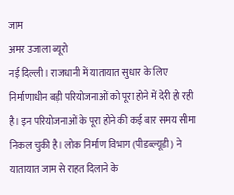जाम
अमर उजाला ब्यूरो
नई दिल्ली। राजधानी में यातायात सुधार के लिए निर्माणाधीन बड़ी परियोजनाओं को पूरा होने में देरी हो रही है। इन परियोजनाओं के पूरा होने की कई बार समय सीमा निकल चुकी है। लोक निर्माण विभाग (पीडब्ल्यूडी) ने यातायात जाम से राहत दिलाने के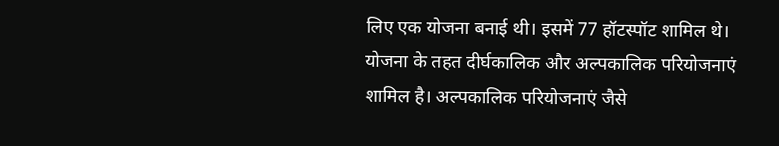लिए एक योजना बनाई थी। इसमें 77 हॉटस्पॉट शामिल थे। योजना के तहत दीर्घकालिक और अल्पकालिक परियोजनाएं शामिल है। अल्पकालिक परियोजनाएं जैसे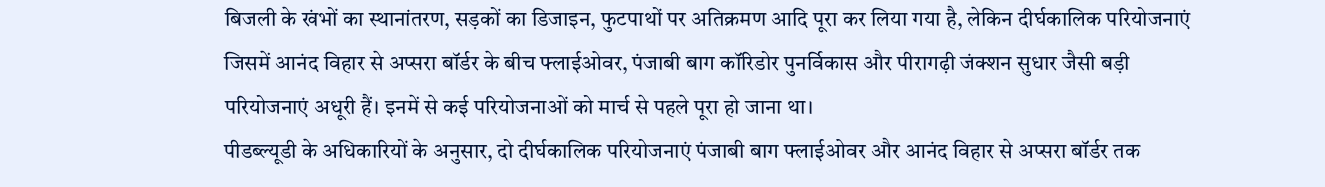बिजली के खंभों का स्थानांतरण, सड़कों का डिजाइन, फुटपाथों पर अतिक्रमण आदि पूरा कर लिया गया है, लेकिन दीर्घकालिक परियोजनाएं जिसमें आनंद विहार से अप्सरा बॉर्डर के बीच फ्लाईओवर, पंजाबी बाग कॉरिडोर पुनर्विकास और पीरागढ़ी जंक्शन सुधार जैसी बड़ी परियोजनाएं अधूरी हैं। इनमें से कई परियोजनाओं को मार्च से पहले पूरा हो जाना था।
पीडब्ल्यूडी के अधिकारियों के अनुसार, दो दीर्घकालिक परियोजनाएं पंजाबी बाग फ्लाईओवर और आनंद विहार से अप्सरा बॉर्डर तक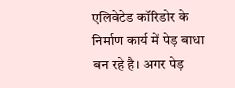एलिवेटेड कॉरिडोर के निर्माण कार्य में पेड़ बाधा बन रहे है। अगर पेड़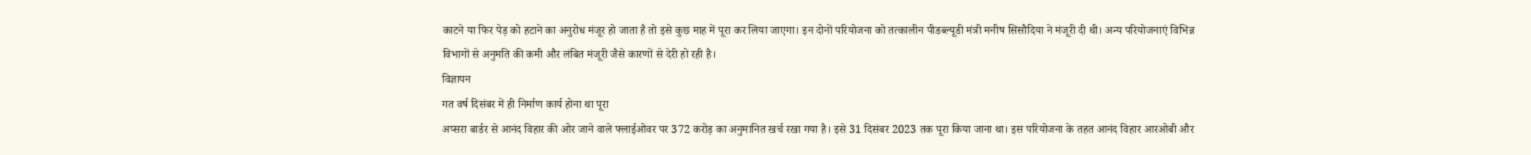काटने या फिर पेड़ को हटाने का अनुरोध मंजूर हो जाता है तो इसे कुछ माह में पूरा कर लिया जाएगा। इन दोनों परियोजना को तत्कालीन पीडब्ल्यूडी मंत्री मनीष सिसौदिया ने मंजूरी दी थी। अन्य परियोजनाएं विभिन्न विभागों से अनुमति की कमी और लंबित मंजूरी जैसे कारणों से देरी हो रही है।
विज्ञापन
गत वर्ष दिसंबर में ही निर्माण कार्य होना था पूरा
अप्सरा बार्डर से आनंद विहार की ओर जाने वाले फ्लाईओवर पर 372 करोड़ का अनुमानित खर्च रखा गया है। इसे 31 दिसंबर 2023 तक पूरा किया जाना था। इस परियोजना के तहत आनंद विहार आरओबी और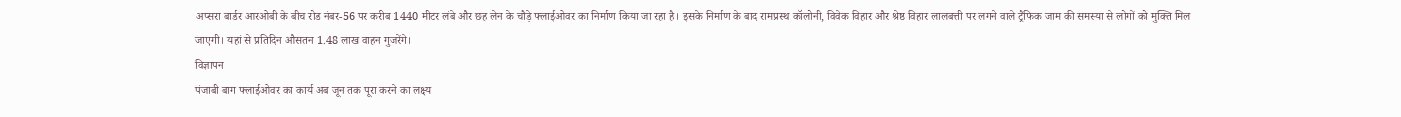अप्सरा बार्डर आरओबी के बीच रोड नंबर-56 पर करीब 1440 मीटर लंबे और छह लेन के चौड़े फ्लाईओवर का निर्माण किया जा रहा है। इसके निर्माण के बाद रामप्रस्थ कॉलोनी, विवेक विहार और श्रेष्ठ विहार लालबत्ती पर लगने वाले ट्रैफिक जाम की समस्या से लोगों को मुक्ति मिल जाएगी। यहां से प्रतिदिन औसतन 1.48 लाख वाहन गुजरेंगे।
विज्ञापन
पंजाबी बाग फ्लाईओवर का कार्य अब जून तक पूरा करने का लक्ष्य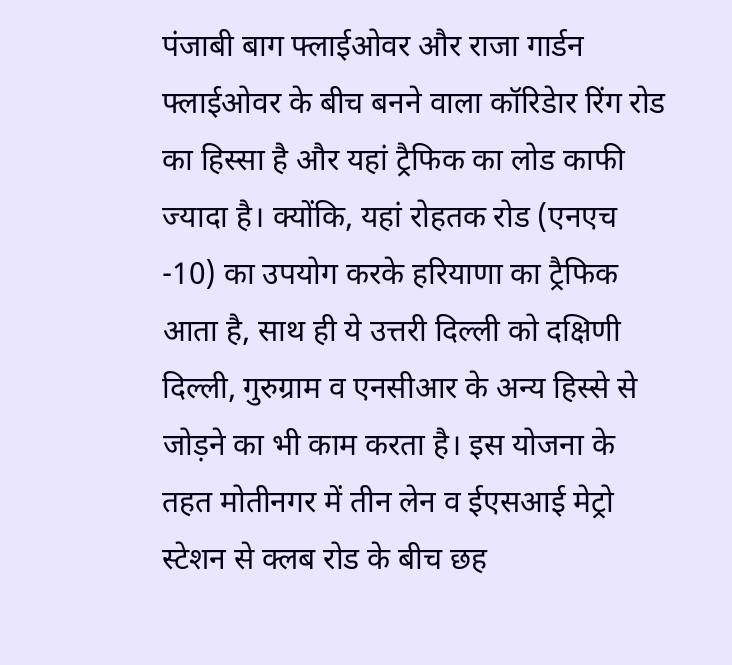पंजाबी बाग फ्लाईओवर और राजा गार्डन फ्लाईओवर के बीच बनने वाला कॉरिडेार रिंग रोड का हिस्सा है और यहां ट्रैफिक का लोड काफी ज्यादा है। क्योंकि, यहां रोहतक रोड (एनएच -10) का उपयोग करके हरियाणा का ट्रैफिक आता है, साथ ही ये उत्तरी दिल्ली को दक्षिणी दिल्ली, गुरुग्राम व एनसीआर के अन्य हिस्से से जोड़ने का भी काम करता है। इस योजना के तहत मोतीनगर में तीन लेन व ईएसआई मेट्रो स्टेशन से क्लब रोड के बीच छह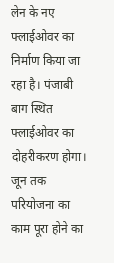लेन के नए फ्लाईओवर का निर्माण किया जा रहा है। पंजाबी बाग स्थित फ्लाईओवर का दोहरीकरण होगा। जून तक परियोजना का काम पूरा होने का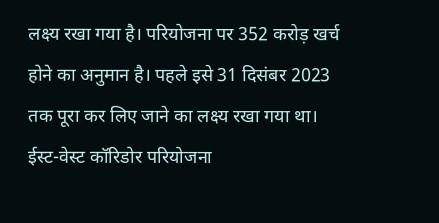लक्ष्य रखा गया है। परियोजना पर 352 करोड़ खर्च होने का अनुमान है। पहले इसे 31 दिसंबर 2023 तक पूरा कर लिए जाने का लक्ष्य रखा गया था।
ईस्ट-वेस्ट कॉरिडोर परियोजना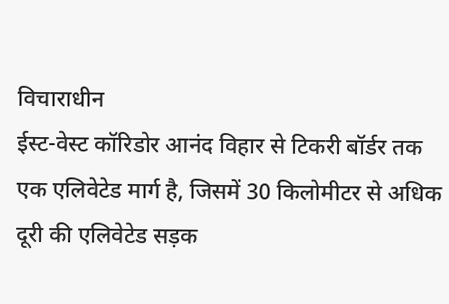विचाराधीन
ईस्ट-वेस्ट कॉरिडोर आनंद विहार से टिकरी बॉर्डर तक एक एलिवेटेड मार्ग है, जिसमें 30 किलोमीटर से अधिक दूरी की एलिवेटेड सड़क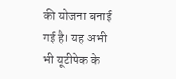की योजना बनाई गई है। यह अभी भी यूटीपेक के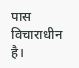पास विचाराधीन है।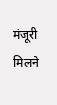मंजूरी मिलने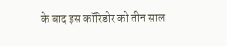के बाद इस कॉरिडोर को तीन साल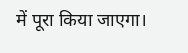में पूरा किया जाएगा।